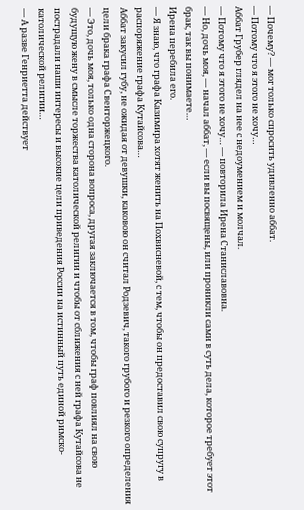— Почему? — мог только спросить удивленно аббат.
— Потому что я этого не хочу…
Аббат Грубер глядел на нее с недоумением и молчал.
— Потому что я этого не хочу… — повторила Ирена Станиславовна.
— Но, дочь моя, — начал аббат, — если вы посвящены, или проникли сами в суть дела, которое требует этот брак, так вы понимаете…
Ирена перебила его.
— Я знаю, что графа Казимира хотят женить на Похвисневой, с тем, чтобы он предоставил свою супругу в распоряжение графа Кутайсова…
Аббат закусил губу, не ожидая от девушки, каковою он считал Родзевич, такого грубого и резкого определения цели брака графа Свенторжецкого.
— Это, дочь моя, только одна сторона вопроса, другая заключается в том, чтобы граф повлиял на свою будущую жену в смысле торжества католической религии и чтобы от сближения с ней графа Кутайсова не пострадали наши интересы и высокие цели приведения России на истинный путь единой римско-католической религии…
— А разве Генриетта действует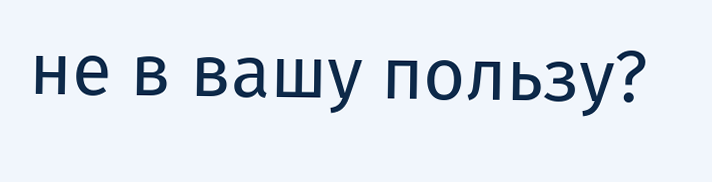не в вашу пользу?